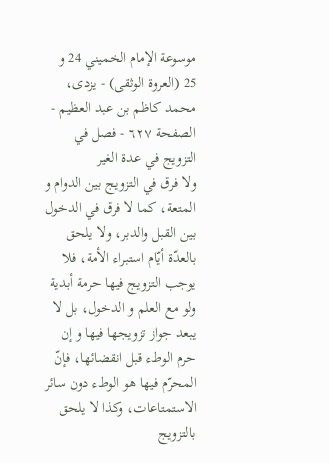موسوعة الإمام الخميني 24 و 25 (العروة الوثقى) - يزدى، محمد كاظم بن عبد العظيم - الصفحة ٦٢٧ - فصل في التزويج في عدة الغير
ولا فرق في التزويج بين الدوام و المتعة، كما لا فرق في الدخول بين القبل والدبر، ولا يلحق بالعدّة أيّام استبراء الأمة، فلا يوجب التزويج فيها حرمة أبدية ولو مع العلم و الدخول، بل لا يبعد جواز تزويجها فيها و إن حرم الوطء قبل انقضائها، فإنّ المحرّم فيها هو الوطء دون سائر الاستمتاعات، وكذا لا يلحق بالتزويج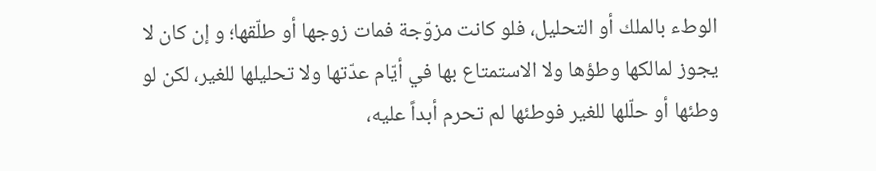الوطء بالملك أو التحليل، فلو كانت مزوّجة فمات زوجها أو طلّقها؛ و إن كان لا يجوز لمالكها وطؤها ولا الاستمتاع بها في أيّام عدّتها ولا تحليلها للغير، لكن لو وطئها أو حلّلها للغير فوطئها لم تحرم أبداً عليه،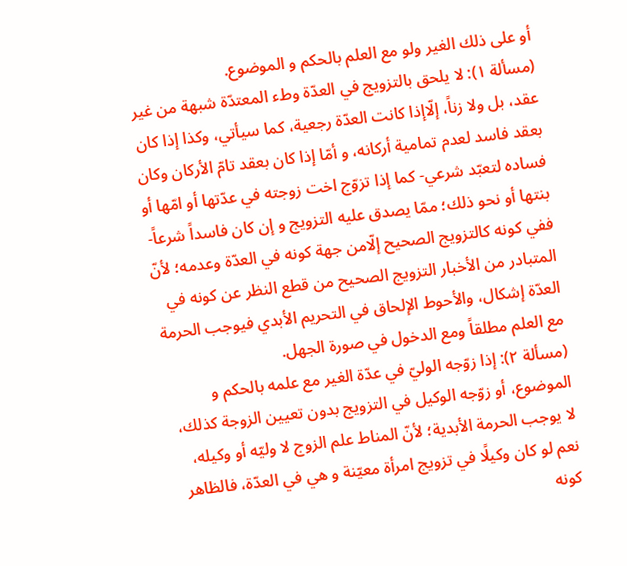أو على ذلك الغير ولو مع العلم بالحكم و الموضوع.
(مسألة ١): لا يلحق بالتزويج في العدّة وطء المعتدّة شبهة من غير عقد، بل ولا زناً، إلّاإذا كانت العدّة رجعية، كما سيأتي، وكذا إذا كان بعقد فاسد لعدم تمامية أركانه، و أمّا إذا كان بعقد تامّ الأركان وكان فساده لتعبّد شرعي- كما إذا تزوّج اخت زوجته في عدّتها أو امّها أو بنتها أو نحو ذلك؛ ممّا يصدق عليه التزويج و إن كان فاسداً شرعاً- ففي كونه كالتزويج الصحيح إلّامن جهة كونه في العدّة وعدمه؛ لأنّ المتبادر من الأخبار التزويج الصحيح من قطع النظر عن كونه في العدّة إشكال، والأحوط الإلحاق في التحريم الأبدي فيوجب الحرمة مع العلم مطلقاً ومع الدخول في صورة الجهل.
(مسألة ٢): إذا زوّجه الوليّ في عدّة الغير مع علمه بالحكم و الموضوع، أو زوّجه الوكيل في التزويج بدون تعيين الزوجة كذلك، لا يوجب الحرمة الأبدية؛ لأنّ المناط علم الزوج لا وليّه أو وكيله، نعم لو كان وكيلًا في تزويج امرأة معيّنة و هي في العدّة، فالظاهر كونه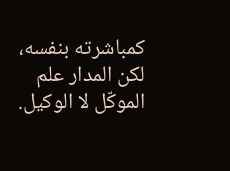كمباشرته بنفسه، لكن المدار علم الموكّل لا الوكيل.